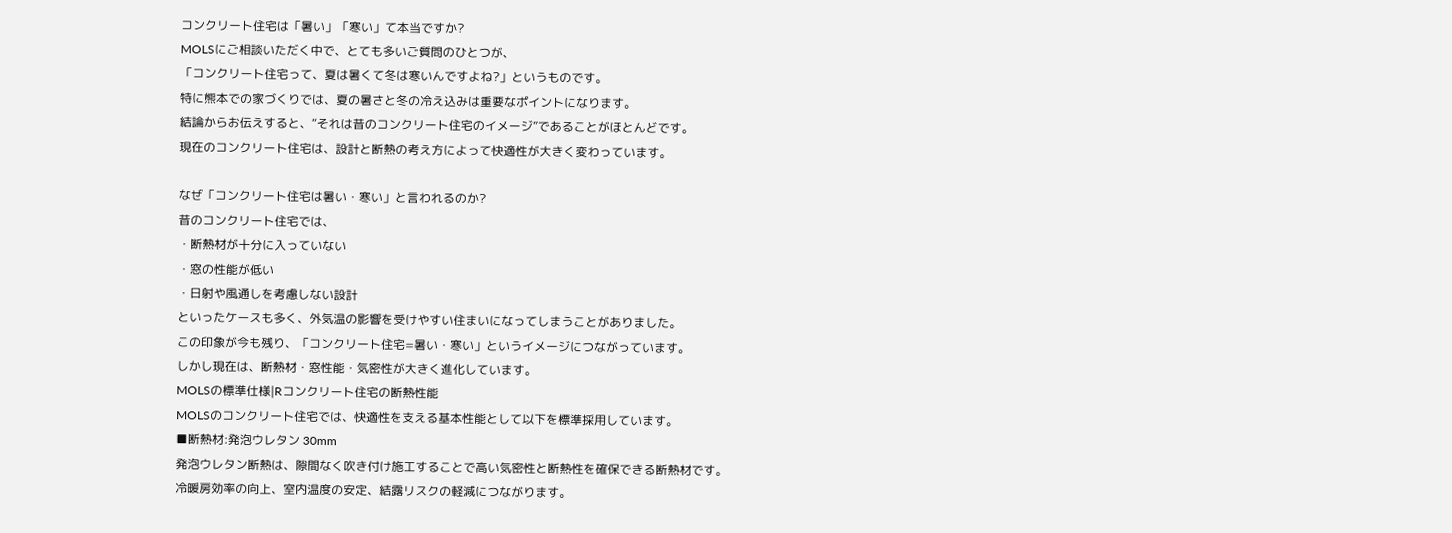コンクリート住宅は「暑い」「寒い」て本当ですか?
MOLSにご相談いただく中で、とても多いご質問のひとつが、
「コンクリート住宅って、夏は暑くて冬は寒いんですよね?」というものです。
特に熊本での家づくりでは、夏の暑さと冬の冷え込みは重要なポイントになります。
結論からお伝えすると、“それは昔のコンクリート住宅のイメージ”であることがほとんどです。
現在のコンクリート住宅は、設計と断熱の考え方によって快適性が大きく変わっています。

なぜ「コンクリート住宅は暑い・寒い」と言われるのか?
昔のコンクリート住宅では、
・断熱材が十分に入っていない
・窓の性能が低い
・日射や風通しを考慮しない設計
といったケースも多く、外気温の影響を受けやすい住まいになってしまうことがありました。
この印象が今も残り、「コンクリート住宅=暑い・寒い」というイメージにつながっています。
しかし現在は、断熱材・窓性能・気密性が大きく進化しています。
MOLSの標準仕様|Rコンクリート住宅の断熱性能
MOLSのコンクリート住宅では、快適性を支える基本性能として以下を標準採用しています。
■断熱材:発泡ウレタン 30mm
発泡ウレタン断熱は、隙間なく吹き付け施工することで高い気密性と断熱性を確保できる断熱材です。
冷暖房効率の向上、室内温度の安定、結露リスクの軽減につながります。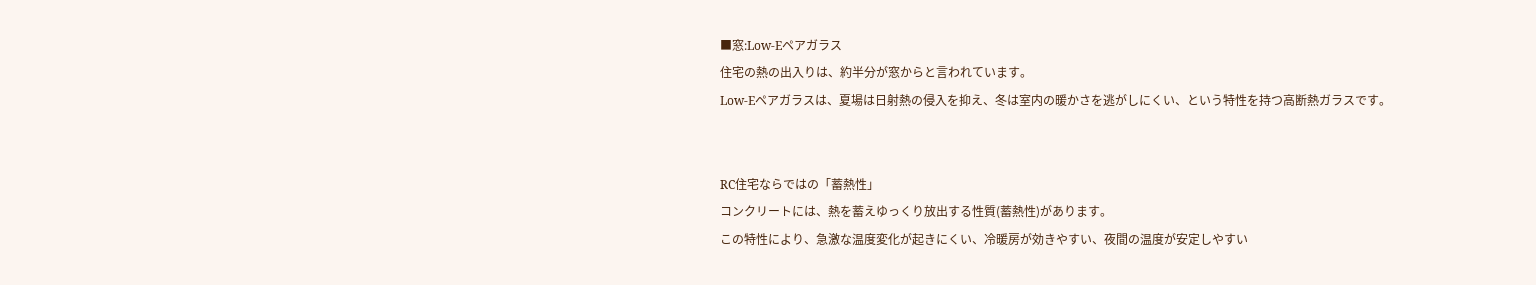■窓:Low-Eペアガラス
住宅の熱の出入りは、約半分が窓からと言われています。
Low-Eペアガラスは、夏場は日射熱の侵入を抑え、冬は室内の暖かさを逃がしにくい、という特性を持つ高断熱ガラスです。


RC住宅ならではの「蓄熱性」
コンクリートには、熱を蓄えゆっくり放出する性質(蓄熱性)があります。
この特性により、急激な温度変化が起きにくい、冷暖房が効きやすい、夜間の温度が安定しやすい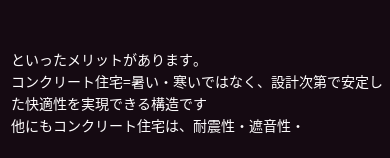といったメリットがあります。
コンクリート住宅=暑い・寒いではなく、設計次第で安定した快適性を実現できる構造です
他にもコンクリート住宅は、耐震性・遮音性・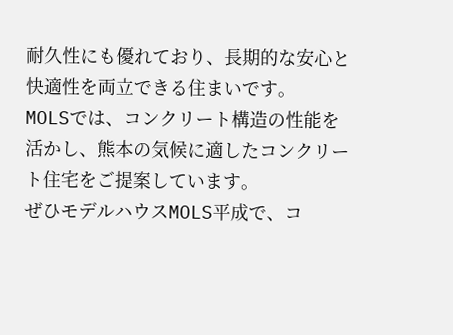耐久性にも優れており、長期的な安心と快適性を両立できる住まいです。
MOLSでは、コンクリート構造の性能を活かし、熊本の気候に適したコンクリート住宅をご提案しています。
ぜひモデルハウスMOLS平成で、コ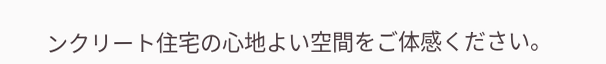ンクリート住宅の心地よい空間をご体感ください。